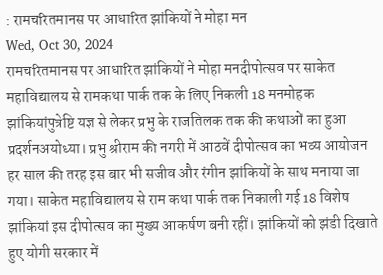: रामचरितमानस पर आधारित झांकियों ने मोहा मन
Wed, Oct 30, 2024
रामचरितमानस पर आधारित झांकियों ने मोहा मनदीपोत्सव पर साकेत महाविद्यालय से रामकथा पार्क तक के लिए निकली 18 मनमोहक झांकियांपुत्रेष्टि यज्ञ से लेकर प्रभु के राजतिलक तक की कथाओं का हुआ प्रदर्शनअयोध्या। प्रभु श्रीराम की नगरी में आठवें दीपोत्सव का भव्य आयोजन हर साल की तरह इस बार भी सजीव और रंगीन झांकियों के साथ मनाया जा गया। साकेत महाविद्यालय से राम कथा पार्क तक निकाली गई 18 विशेष झांकियां इस दीपोत्सव का मुख्य आकर्षण बनी रहीं। झांकियों को झंडी दिखाते हुए योगी सरकार में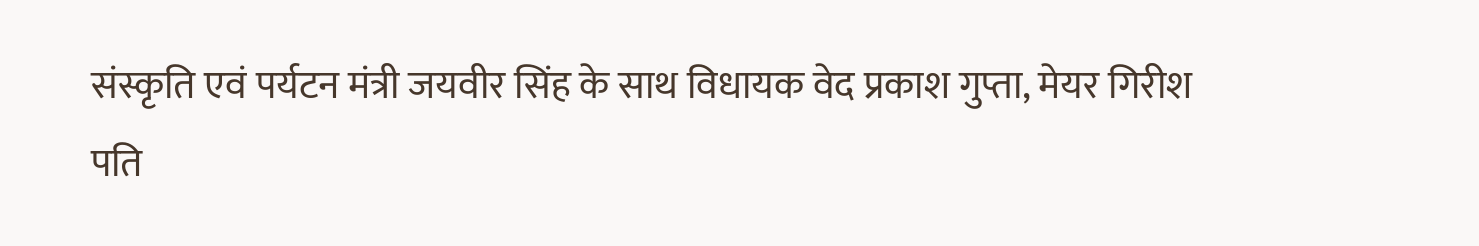संस्कृति एवं पर्यटन मंत्री जयवीर सिंह के साथ विधायक वेद प्रकाश गुप्ता, मेयर गिरीश पति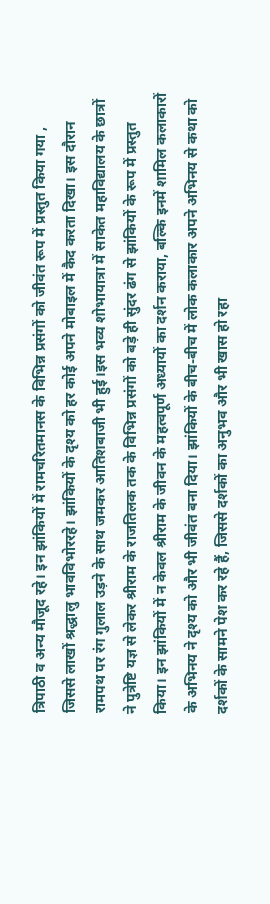त्रिपाठी व अन्य मौजूद रहे। इन झांकियों में रामचरितमानस के विभिन्न प्रसंगों को जीवंत रूप में प्रस्तुत किया गया , जिससे लाखों श्रद्धालु भावविभोररहे। झांकियों के दृश्य को हर कोई अपने मोबाइल में कैद करता दिखा। इस दौरान रामपथ पर रंग गुलाल उड़ने के साथ जमकर आतिशबाजी भी हुई।इस भव्य शोभायात्रा में साकेत महाविद्यालय के छात्रों ने पुत्रेष्टि यज्ञ से लेकर श्रीराम के राजतिलक तक के विभिन्न प्रसंगों को बड़े ही सुंदर ढंग से झांकियों के रूप में प्रस्तुत किया। इन झांकियों में न केवल श्रीराम के जीवन के महत्वपूर्ण अध्यायों का दर्शन कराया, बल्कि इनमें शामिल कलाकारों के अभिनय ने दृश्य को और भी जीवंत बना दिया। झांकियों के बीच-बीच में लोक कलाकार अपने अभिनय से कथा को दर्शकों के सामने पेश कर रहे हैं, जिससे दर्शकों का अनुभव और भी खास हो रहा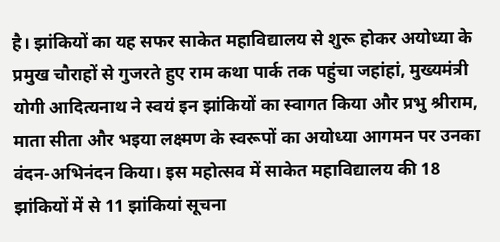है। झांकियों का यह सफर साकेत महाविद्यालय से शुरू होकर अयोध्या के प्रमुख चौराहों से गुजरते हुए राम कथा पार्क तक पहुंचा जहांहां, मुख्यमंत्री योगी आदित्यनाथ ने स्वयं इन झांकियों का स्वागत किया और प्रभु श्रीराम, माता सीता और भइया लक्ष्मण के स्वरूपों का अयोध्या आगमन पर उनका वंदन-अभिनंदन किया। इस महोत्सव में साकेत महाविद्यालय की 18 झांकियों में से 11 झांकियां सूचना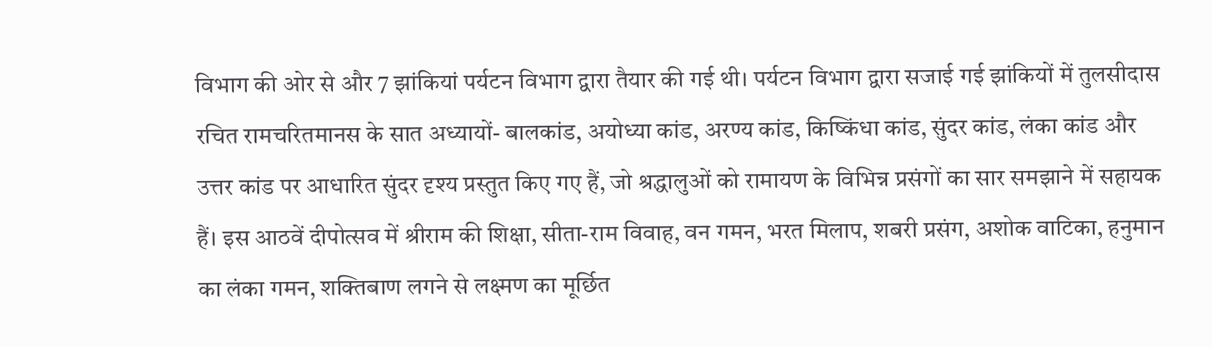विभाग की ओर से और 7 झांकियां पर्यटन विभाग द्वारा तैयार की गई थी। पर्यटन विभाग द्वारा सजाई गई झांकियों में तुलसीदास रचित रामचरितमानस के सात अध्यायों- बालकांड, अयोध्या कांड, अरण्य कांड, किष्किंधा कांड, सुंदर कांड, लंका कांड और उत्तर कांड पर आधारित सुंदर दृश्य प्रस्तुत किए गए हैं, जो श्रद्धालुओं को रामायण के विभिन्न प्रसंगों का सार समझाने में सहायक हैं। इस आठवें दीपोत्सव में श्रीराम की शिक्षा, सीता-राम विवाह, वन गमन, भरत मिलाप, शबरी प्रसंग, अशोक वाटिका, हनुमान का लंका गमन, शक्तिबाण लगने से लक्ष्मण का मूर्छित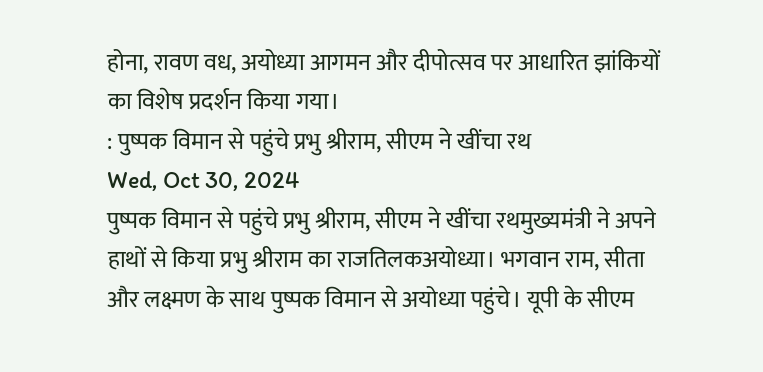होना, रावण वध, अयोध्या आगमन और दीपोत्सव पर आधारित झांकियों का विशेष प्रदर्शन किया गया।
: पुष्पक विमान से पहुंचे प्रभु श्रीराम, सीएम ने खींचा रथ
Wed, Oct 30, 2024
पुष्पक विमान से पहुंचे प्रभु श्रीराम, सीएम ने खींचा रथमुख्यमंत्री ने अपने हाथों से किया प्रभु श्रीराम का राजतिलकअयोध्या। भगवान राम, सीता और लक्ष्मण के साथ पुष्पक विमान से अयोध्या पहुंचे। यूपी के सीएम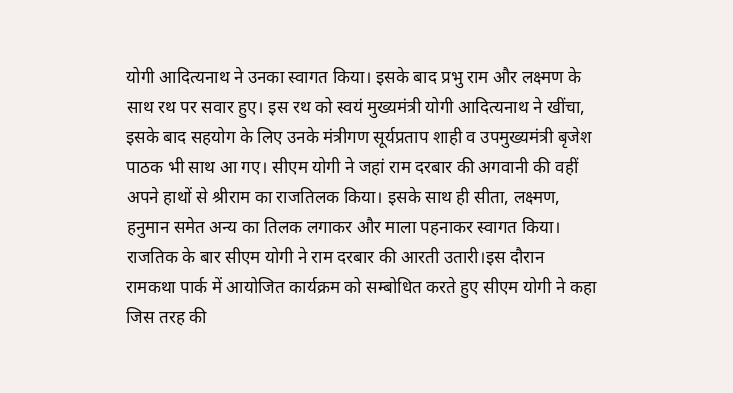योगी आदित्यनाथ ने उनका स्वागत किया। इसके बाद प्रभु राम और लक्ष्मण के साथ रथ पर सवार हुए। इस रथ को स्वयं मुख्यमंत्री योगी आदित्यनाथ ने खींचा, इसके बाद सहयोग के लिए उनके मंत्रीगण सूर्यप्रताप शाही व उपमुख्यमंत्री बृजेश पाठक भी साथ आ गए। सीएम योगी ने जहां राम दरबार की अगवानी की वहीं अपने हाथों से श्रीराम का राजतिलक किया। इसके साथ ही सीता, लक्ष्मण, हनुमान समेत अन्य का तिलक लगाकर और माला पहनाकर स्वागत किया। राजतिक के बार सीएम योगी ने राम दरबार की आरती उतारी।इस दौरान रामकथा पार्क में आयोजित कार्यक्रम को सम्बोधित करते हुए सीएम योगी ने कहा जिस तरह की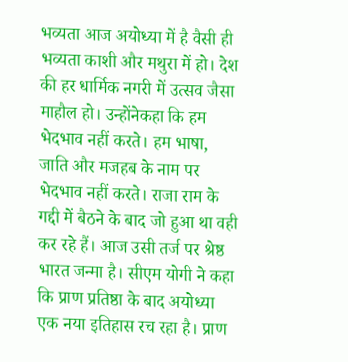भव्यता आज अयोध्या में है वैसी ही भव्यता काशी और मथुरा में हो। देश की हर धार्मिक नगरी में उत्सव जैसा माहौल हो। उन्होंनेकहा कि हम भेदभाव नहीं करते। हम भाषा, जाति और मजहब के नाम पर भेदभाव नहीं करते। राजा राम के गद्दी में बैठने के बाद जो हुआ था वही कर रहे हैं। आज उसी तर्ज पर श्रेष्ठ भारत जन्मा है। सीएम योगी ने कहा कि प्राण प्रतिष्ठा के बाद अयोध्या एक नया इतिहास रच रहा है। प्राण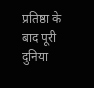प्रतिष्ठा के बाद पूरी दुनिया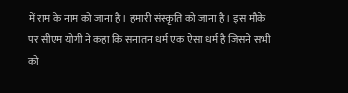में राम के नाम को जाना है। हमारी संस्कृति को जाना है। इस मौके पर सीएम योगी ने कहा कि सनातन धर्म एक ऐसा धर्म है जिसने सभी को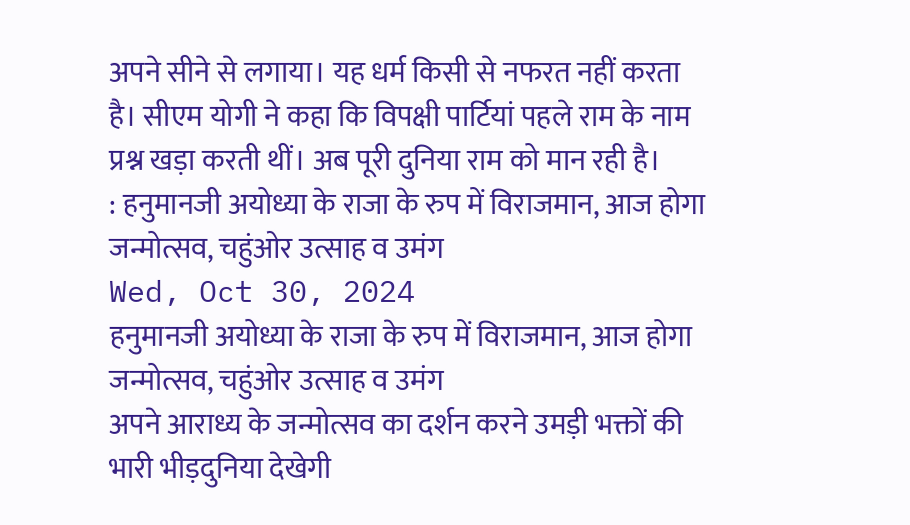अपने सीने से लगाया। यह धर्म किसी से नफरत नहीं करता है। सीएम योगी ने कहा कि विपक्षी पार्टियां पहले राम के नाम प्रश्न खड़ा करती थीं। अब पूरी दुनिया राम को मान रही है।
: हनुमानजी अयोध्या के राजा के रुप में विराजमान, आज होगा जन्मोत्सव, चहुंओर उत्साह व उमंग
Wed, Oct 30, 2024
हनुमानजी अयोध्या के राजा के रुप में विराजमान, आज होगा जन्मोत्सव, चहुंओर उत्साह व उमंग
अपने आराध्य के जन्मोत्सव का दर्शन करने उमड़ी भक्तों की भारी भीड़दुनिया देखेगी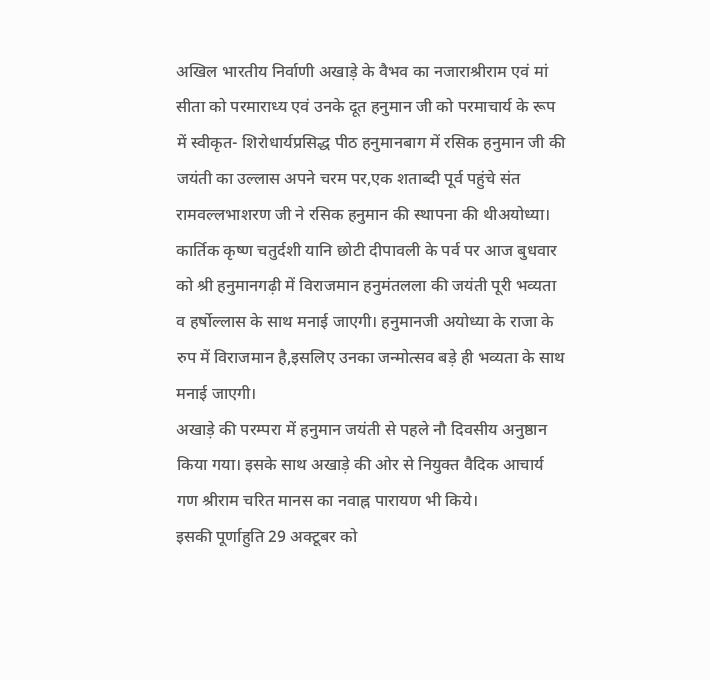अखिल भारतीय निर्वाणी अखाड़े के वैभव का नजाराश्रीराम एवं मां सीता को परमाराध्य एवं उनके दूत हनुमान जी को परमाचार्य के रूप में स्वीकृत- शिरोधार्यप्रसिद्ध पीठ हनुमानबाग में रसिक हनुमान जी की जयंती का उल्लास अपने चरम पर,एक शताब्दी पूर्व पहुंचे संत रामवल्लभाशरण जी ने रसिक हनुमान की स्थापना की थीअयोध्या। कार्तिक कृष्ण चतुर्दशी यानि छोटी दीपावली के पर्व पर आज बुधवार को श्री हनुमानगढ़ी में विराजमान हनुमंतलला की जयंती पूरी भव्यता व हर्षोल्लास के साथ मनाई जाएगी। हनुमानजी अयोध्या के राजा के रुप में विराजमान है,इसलिए उनका जन्मोत्सव बड़े ही भव्यता के साथ मनाई जाएगी।
अखाड़े की परम्परा में हनुमान जयंती से पहले नौ दिवसीय अनुष्ठान किया गया। इसके साथ अखाड़े की ओर से नियुक्त वैदिक आचार्य गण श्रीराम चरित मानस का नवाह्न पारायण भी किये।
इसकी पूर्णाहुति 29 अक्टूबर को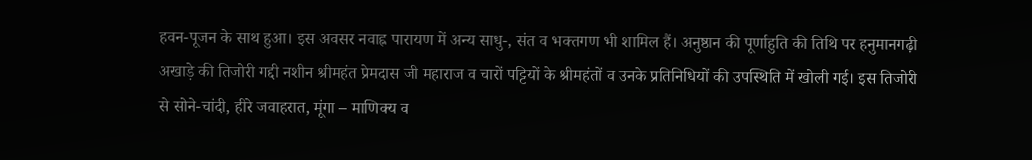हवन-पूजन के साथ हुआ। इस अवसर नवाह्न पारायण में अन्य साधु-, संत व भक्तगण भी शामिल हैं। अनुष्ठान की पूर्णाहुति की तिथि पर हनुमानगढ़ी अखाड़े की तिजोरी गद्दी नशीन श्रीमहंत प्रेमदास जी महाराज व चारों पट्टियों के श्रीमहंतों व उनके प्रतिनिधियों की उपस्थिति में खोली गई। इस तिजोरी से सोने-चांदी, हीरे जवाहरात, मूंगा – माणिक्य व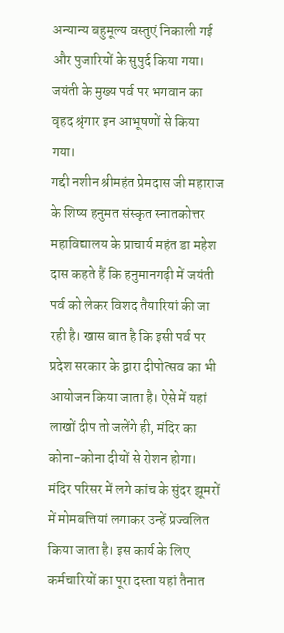अन्यान्य बहुमूल्य वस्तुएं निकाली गई और पुजारियों के सुपुर्द किया गया। जयंती के मुख्य पर्व पर भगवान का वृहद श्रृंगार इन आभूषणों से किया गया।
गद्दी नशीन श्रीमहंत प्रेमदास जी महाराज के शिष्य हनुमत संस्कृत स्नातकोत्तर महाविद्यालय के प्राचार्य महंत डा महेश दास कहते हैं कि हनुमानगढ़ी में जयंती पर्व को लेकर विशद तैयारियां की जा रही है। खास बात है कि इसी पर्व पर प्रदेश सरकार के द्वारा दीपोत्सव का भी आयोजन किया जाता है। ऐसे में यहां लाखों दीप तो जलेंगे ही, मंदिर का कोना-कोना दीयों से रोशन होगा। मंदिर परिसर में लगे कांच के सुंदर झूमरों में मोमबत्तियां लगाकर उन्हें प्रज्वलित किया जाता है। इस कार्य के लिए कर्मचारियों का पूरा दस्ता यहां तैनात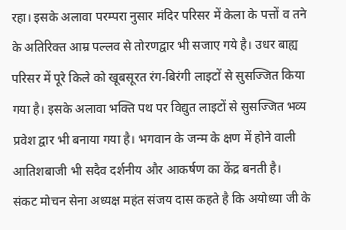रहा। इसके अलावा परम्परा नुसार मंदिर परिसर में केला के पत्तों व तने के अतिरिक्त आम्र पल्लव से तोरणद्वार भी सजाए गये है। उधर बाह्य परिसर में पूरे किले को खूबसूरत रंग-बिरंगी लाइटों से सुसज्जित किया गया है। इसके अलावा भक्ति पथ पर विद्युत लाइटों से सुसज्जित भव्य प्रवेश द्वार भी बनाया गया है। भगवान के जन्म के क्षण में होने वाली आतिशबाजी भी सदैव दर्शनीय और आकर्षण का केंद्र बनती है।
संकट मोचन सेना अध्यक्ष महंत संजय दास कहते है कि अयोध्या जी के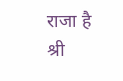राजा है श्री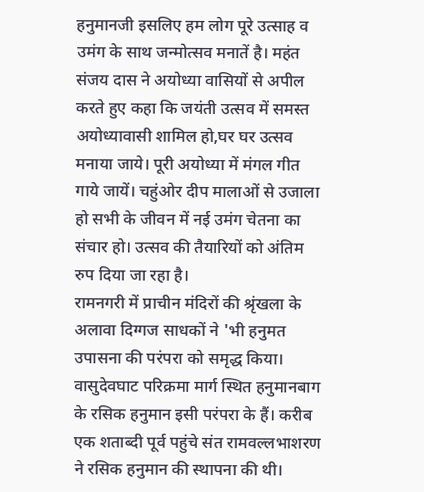हनुमानजी इसलिए हम लोग पूरे उत्साह व उमंग के साथ जन्मोत्सव मनातें है। महंत संजय दास ने अयोध्या वासियों से अपील करते हुए कहा कि जयंती उत्सव में समस्त अयोध्यावासी शामिल हो,घर घर उत्सव मनाया जाये। पूरी अयोध्या में मंगल गीत गाये जायें। चहुंओर दीप मालाओं से उजाला हो सभी के जीवन में नई उमंग चेतना का संचार हो। उत्सव की तैयारियों को अंतिम रुप दिया जा रहा है।
रामनगरी में प्राचीन मंदिरों की श्रृंखला के अलावा दिग्गज साधकों ने 'भी हनुमत उपासना की परंपरा को समृद्ध किया। वासुदेवघाट परिक्रमा मार्ग स्थित हनुमानबाग के रसिक हनुमान इसी परंपरा के हैं। करीब एक शताब्दी पूर्व पहुंचे संत रामवल्लभाशरण ने रसिक हनुमान की स्थापना की थी।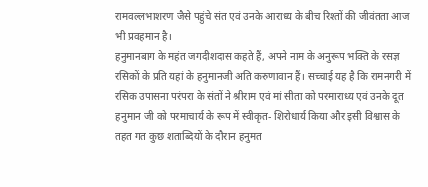रामवल्लभाशरण जैसे पहुंचे संत एवं उनके आराध्य के बीच रिश्तों की जीवंतता आज भी प्रवहमान है।
हनुमानबाग के महंत जगदीशदास कहते हैं, अपने नाम के अनुरूप भक्ति के रसज्ञ रसिकों के प्रति यहां के हनुमानजी अति करुणावान हैं। सच्चाई यह है कि रामनगरी में रसिक उपासना परंपरा के संतों ने श्रीराम एवं मां सीता को परमाराध्य एवं उनके दूत हनुमान जी को परमाचार्य के रूप में स्वीकृत- शिरोधार्य किया और इसी विश्वास के तहत गत कुछ शताब्दियों के दौरान हनुमत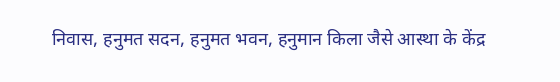निवास, हनुमत सदन, हनुमत भवन, हनुमान किला जैसे आस्था के केंद्र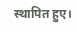स्थापित हुए।